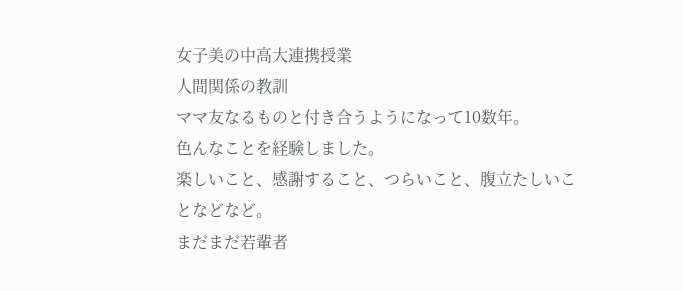女子美の中高大連携授業
人間関係の教訓
ママ友なるものと付き合うようになって10数年。
色んなことを経験しました。
楽しいこと、感謝すること、つらいこと、腹立たしいことなどなど。
まだまだ若輩者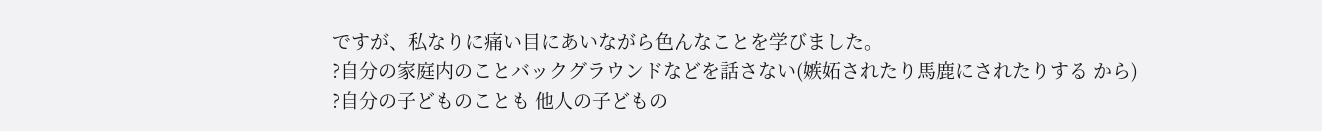ですが、私なりに痛い目にあいながら色んなことを学びました。
?自分の家庭内のことバックグラウンドなどを話さない(嫉妬されたり馬鹿にされたりする から)
?自分の子どものことも 他人の子どもの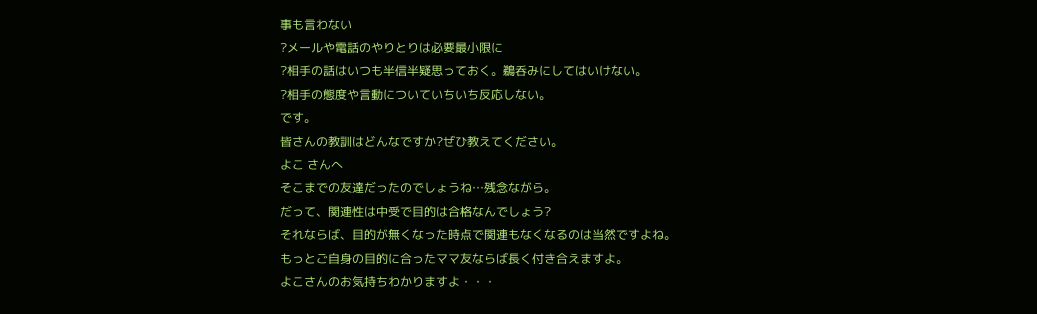事も言わない
?メールや電話のやりとりは必要最小限に
?相手の話はいつも半信半疑思っておく。鵜呑みにしてはいけない。
?相手の態度や言動についていちいち反応しない。
です。
皆さんの教訓はどんなですか?ぜひ教えてください。
よこ さんへ
そこまでの友達だったのでしょうね…残念ながら。
だって、関連性は中受で目的は合格なんでしょう?
それならば、目的が無くなった時点で関連もなくなるのは当然ですよね。
もっとご自身の目的に合ったママ友ならば長く付き合えますよ。
よこさんのお気持ちわかりますよ・・・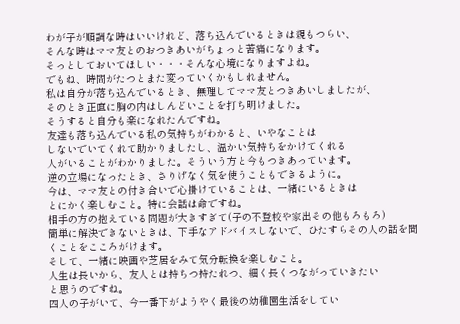わが子が順調な時はいいけれど、落ち込んでいるときは親もつらい、
そんな時はママ友とのおつきあいがちょっと苦痛になります。
そっとしておいてほしい・・・そんな心境になりますよね。
でもね、時間がたつとまた変っていくかもしれません。
私は自分が落ち込んでいるとき、無理してママ友とつきあいしましたが、
そのとき正直に胸の内はしんどいことを打ち明けました。
そうすると自分も楽になれたんですね。
友達も落ち込んでいる私の気持ちがわかると、いやなことは
しないでいてくれて助かりましたし、温かい気持ちをかけてくれる
人がいることがわかりました。そういう方と今もつきあっています。
逆の立場になったとき、さりげなく気を使うこともできるように。
今は、ママ友との付き合いで心掛けていることは、一緒にいるときは
とにかく楽しむこと。特に会話は命ですね。
相手の方の抱えている問題が大きすぎて(子の不登校や家出その他もろもろ)
簡単に解決できないときは、下手なアドバイスしないで、ひたすらその人の話を聞くことをこころがけます。
そして、一緒に映画や芝居をみて気分転換を楽しむこと。
人生は長いから、友人とは持ちつ持たれつ、細く長くつながっていきたい
と思うのですね。
四人の子がいて、今一番下がようやく最後の幼稚園生活をしてい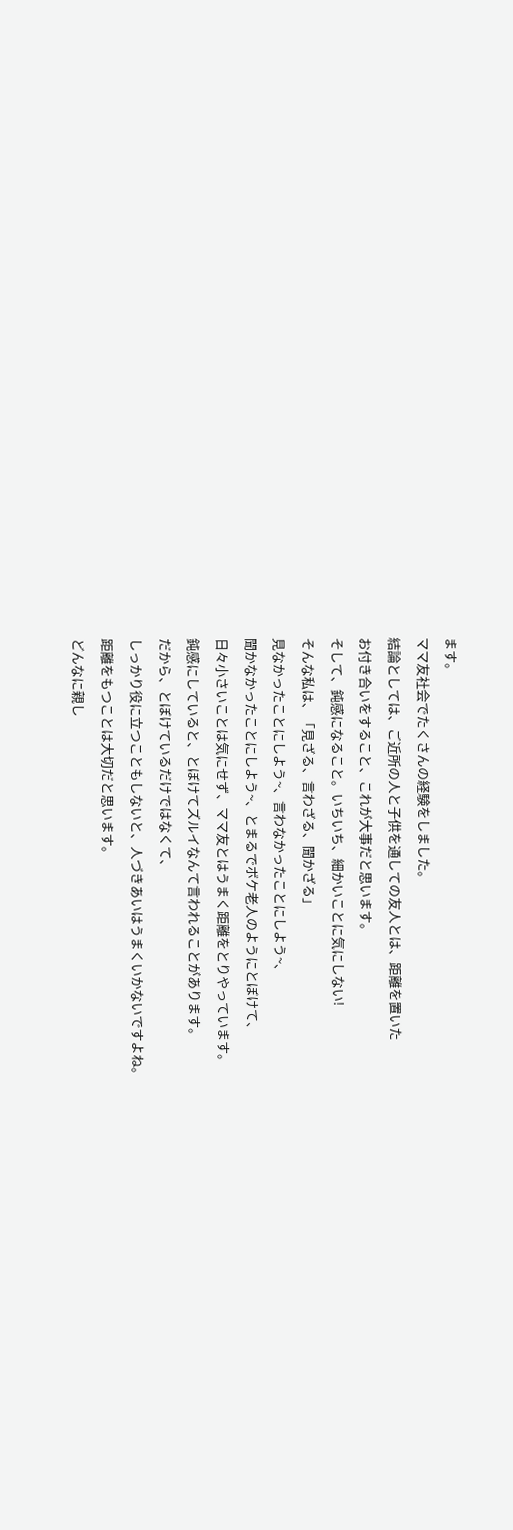ます。
ママ友社会でたくさんの経験をしました。
結論としては、ご近所の人と子供を通しての友人とは、距離を置いた
お付き合いをすること、これが大事だと思います。
そして、鈍感になること。いちいち、細かいことに気にしない!
そんな私は、「見ざる、言わざる、聞かざる」
見なかったことにしよう~、言わなかったことにしよう~、
聞かなかったことにしよう~、とまるでボケ老人のようにとぼけて、
日々小さいことは気にせず、ママ友とはうまく距離をとりやっています。
鈍感にしていると、とぼけてズルイなんて言われることがあります。
だから、とぼけているだけではなくて、
しっかり役に立つこともしないと、人づきあいはうまくいかないですよね。
距離をもつことは大切だと思います。
どんなに親し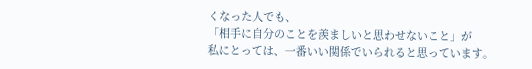くなった人でも、
「相手に自分のことを羨ましいと思わせないこと」が
私にとっては、一番いい関係でいられると思っています。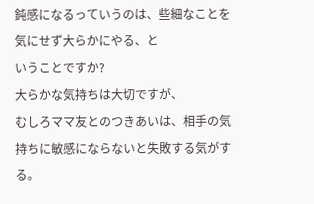鈍感になるっていうのは、些細なことを気にせず大らかにやる、と
いうことですか?
大らかな気持ちは大切ですが、
むしろママ友とのつきあいは、相手の気持ちに敏感にならないと失敗する気がする。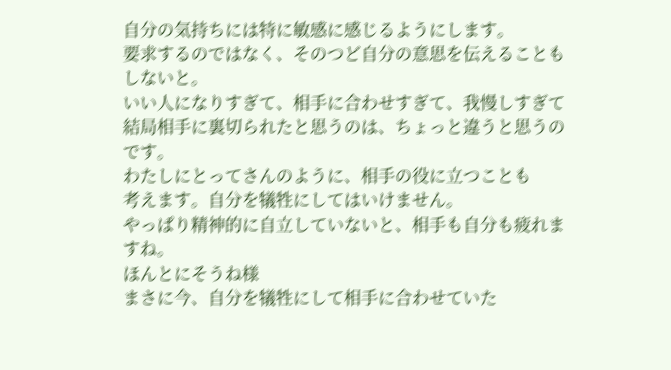自分の気持ちには特に敏感に感じるようにします。
要求するのではなく、そのつど自分の意思を伝えることもしないと。
いい人になりすぎて、相手に合わせすぎて、我慢しすぎて
結局相手に裏切られたと思うのは、ちょっと違うと思うのです。
わたしにとってさんのように、相手の役に立つことも
考えます。自分を犠牲にしてはいけません。
やっぱり精神的に自立していないと、相手も自分も疲れますね。
ほんとにそうね様
まさに今、自分を犠牲にして相手に合わせていた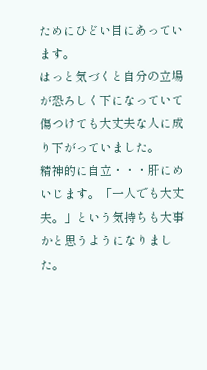ためにひどい目にあっています。
はっと気づくと自分の立場が恐ろしく下になっていて傷つけても大丈夫な人に成り下がっていました。
精神的に自立・・・肝にめいじます。「一人でも大丈夫。」という気持ちも大事かと思うようになりました。